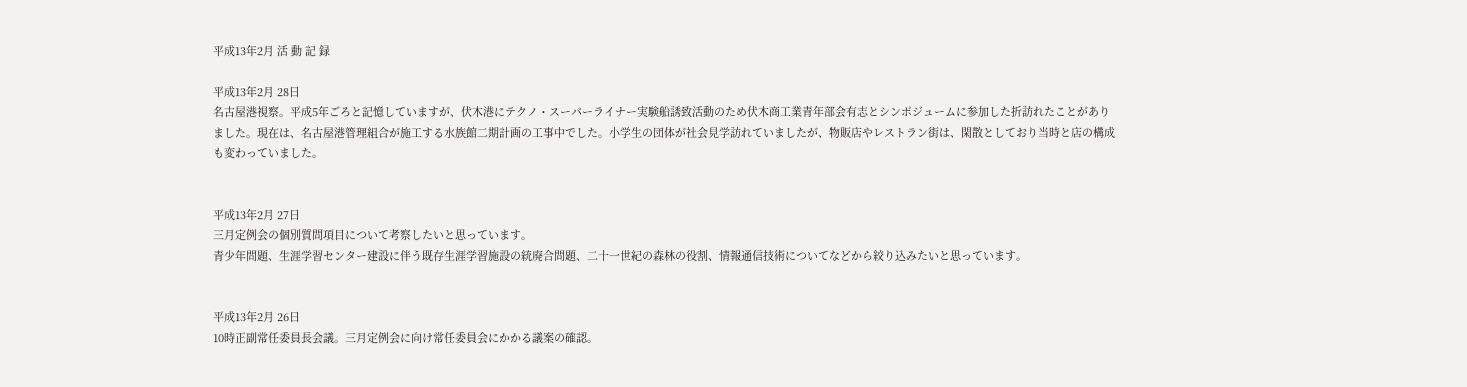平成13年2月 活 動 記 録

平成13年2月 28日
名古屋港視察。平成5年ごろと記憶していますが、伏木港にテクノ・スーパーライナー実験船誘致活動のため伏木商工業青年部会有志とシンポジュームに参加した折訪れたことがありました。現在は、名古屋港管理組合が施工する水族館二期計画の工事中でした。小学生の団体が社会見学訪れていましたが、物販店やレストラン街は、閑散としており当時と店の構成も変わっていました。


平成13年2月 27日
三月定例会の個別質問項目について考察したいと思っています。
青少年問題、生涯学習センター建設に伴う既存生涯学習施設の統廃合問題、二十一世紀の森林の役割、情報通信技術についてなどから絞り込みたいと思っています。


平成13年2月 26日
10時正副常任委員長会議。三月定例会に向け常任委員会にかかる議案の確認。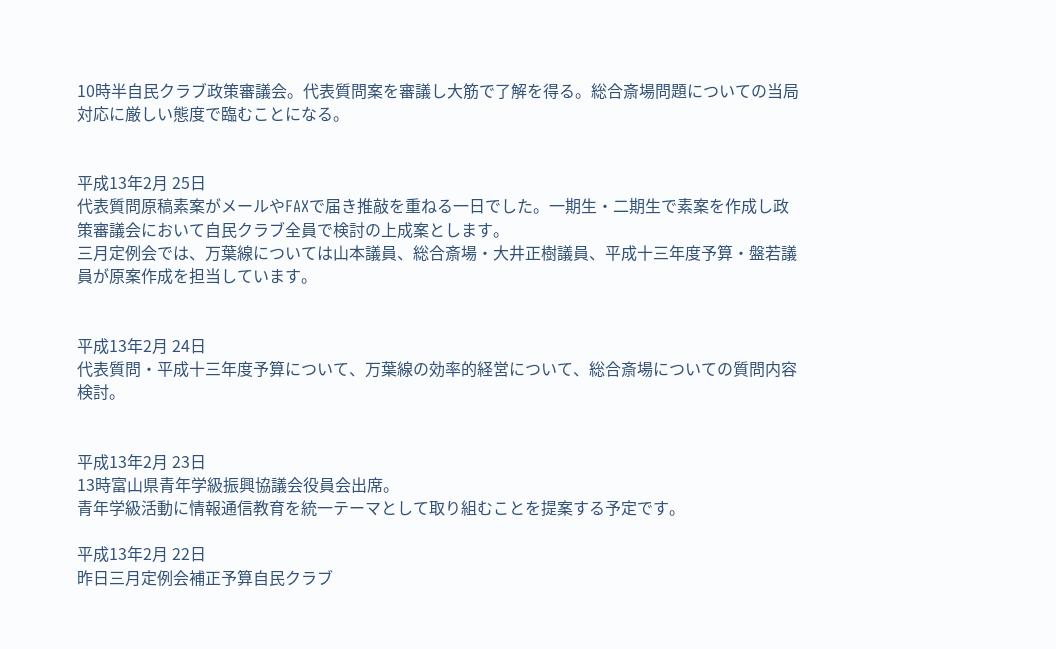10時半自民クラブ政策審議会。代表質問案を審議し大筋で了解を得る。総合斎場問題についての当局対応に厳しい態度で臨むことになる。


平成13年2月 25日
代表質問原稿素案がメールやFAXで届き推敲を重ねる一日でした。一期生・二期生で素案を作成し政策審議会において自民クラブ全員で検討の上成案とします。
三月定例会では、万葉線については山本議員、総合斎場・大井正樹議員、平成十三年度予算・盤若議員が原案作成を担当しています。


平成13年2月 24日
代表質問・平成十三年度予算について、万葉線の効率的経営について、総合斎場についての質問内容検討。


平成13年2月 23日
13時富山県青年学級振興協議会役員会出席。
青年学級活動に情報通信教育を統一テーマとして取り組むことを提案する予定です。

平成13年2月 22日
昨日三月定例会補正予算自民クラブ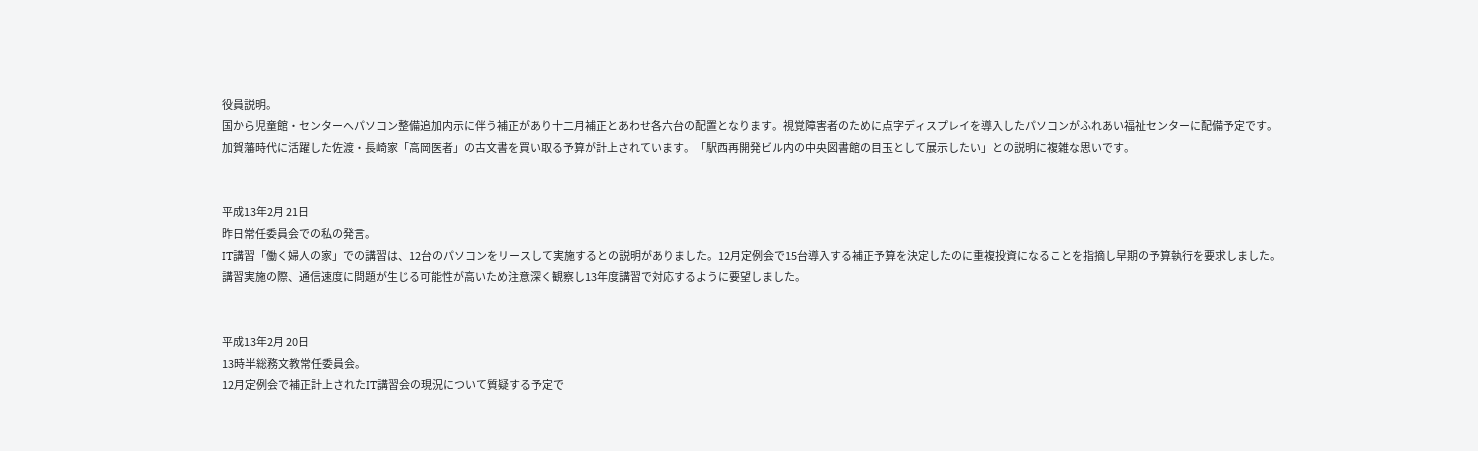役員説明。
国から児童館・センターへパソコン整備追加内示に伴う補正があり十二月補正とあわせ各六台の配置となります。視覚障害者のために点字ディスプレイを導入したパソコンがふれあい福祉センターに配備予定です。
加賀藩時代に活躍した佐渡・長崎家「高岡医者」の古文書を買い取る予算が計上されています。「駅西再開発ビル内の中央図書館の目玉として展示したい」との説明に複雑な思いです。


平成13年2月 21日
昨日常任委員会での私の発言。
IT講習「働く婦人の家」での講習は、12台のパソコンをリースして実施するとの説明がありました。12月定例会で15台導入する補正予算を決定したのに重複投資になることを指摘し早期の予算執行を要求しました。
講習実施の際、通信速度に問題が生じる可能性が高いため注意深く観察し13年度講習で対応するように要望しました。


平成13年2月 20日
13時半総務文教常任委員会。
12月定例会で補正計上されたIT講習会の現況について質疑する予定で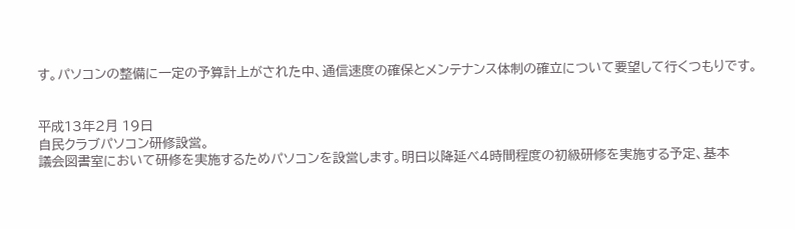す。パソコンの整備に一定の予算計上がされた中、通信速度の確保とメンテナンス体制の確立について要望して行くつもりです。


平成13年2月 19日
自民クラブパソコン研修設営。
議会図書室において研修を実施するためパソコンを設営します。明日以降延べ4時間程度の初級研修を実施する予定、基本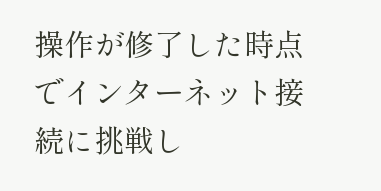操作が修了した時点でインターネット接続に挑戦し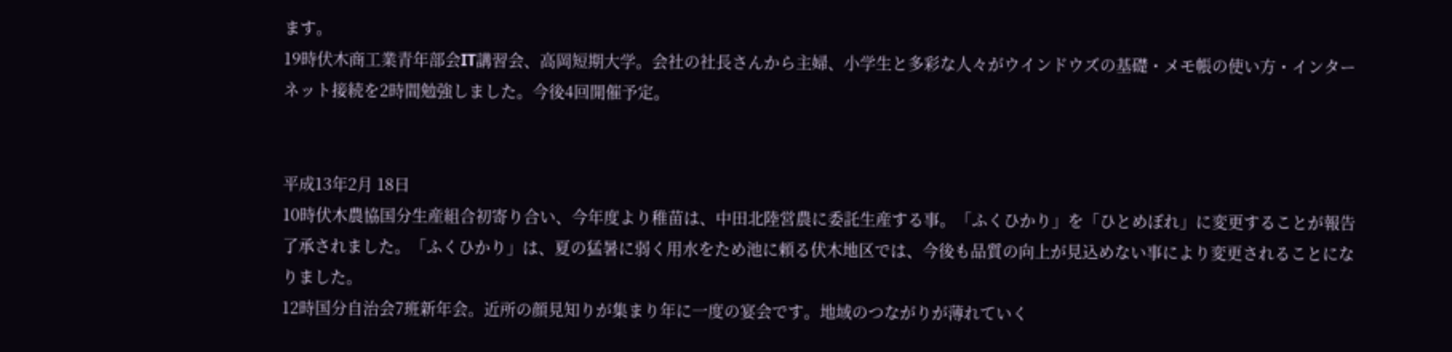ます。
19時伏木商工業青年部会IT講習会、高岡短期大学。会社の社長さんから主婦、小学生と多彩な人々がウインドウズの基礎・メモ帳の使い方・インターネット接続を2時間勉強しました。今後4回開催予定。


平成13年2月 18日
10時伏木農協国分生産組合初寄り合い、今年度より稚苗は、中田北陸営農に委託生産する事。「ふくひかり」を「ひとめぼれ」に変更することが報告了承されました。「ふくひかり」は、夏の猛暑に弱く用水をため池に頼る伏木地区では、今後も品質の向上が見込めない事により変更されることになりました。
12時国分自治会7班新年会。近所の顔見知りが集まり年に一度の宴会です。地域のつながりが薄れていく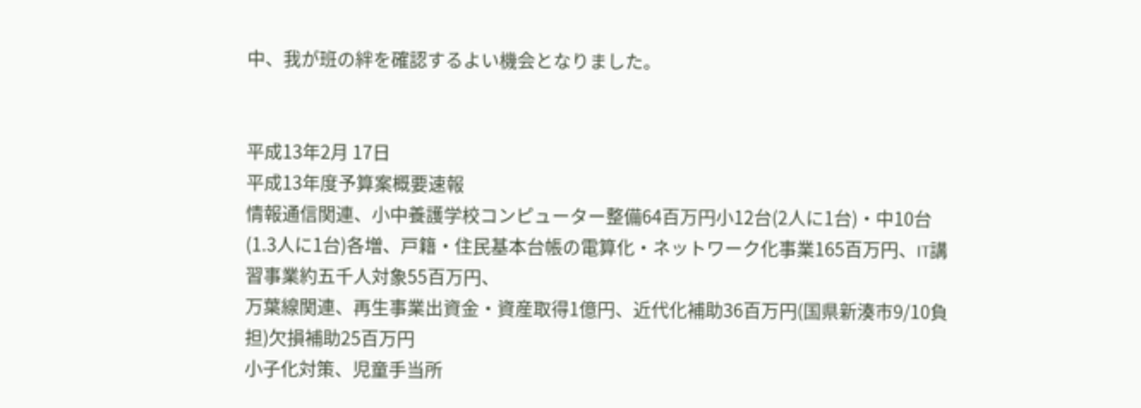中、我が班の絆を確認するよい機会となりました。


平成13年2月 17日
平成13年度予算案概要速報
情報通信関連、小中養護学校コンピューター整備64百万円小12台(2人に1台)・中10台(1.3人に1台)各増、戸籍・住民基本台帳の電算化・ネットワーク化事業165百万円、IT講習事業約五千人対象55百万円、
万葉線関連、再生事業出資金・資産取得1億円、近代化補助36百万円(国県新湊市9/10負担)欠損補助25百万円
小子化対策、児童手当所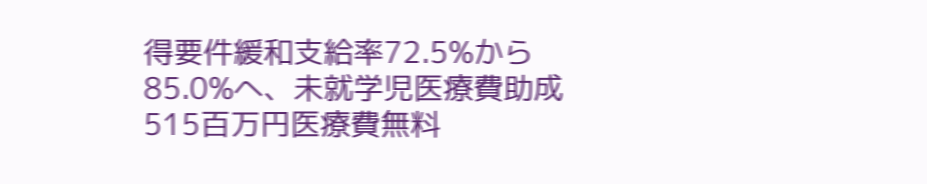得要件緩和支給率72.5%から85.0%へ、未就学児医療費助成515百万円医療費無料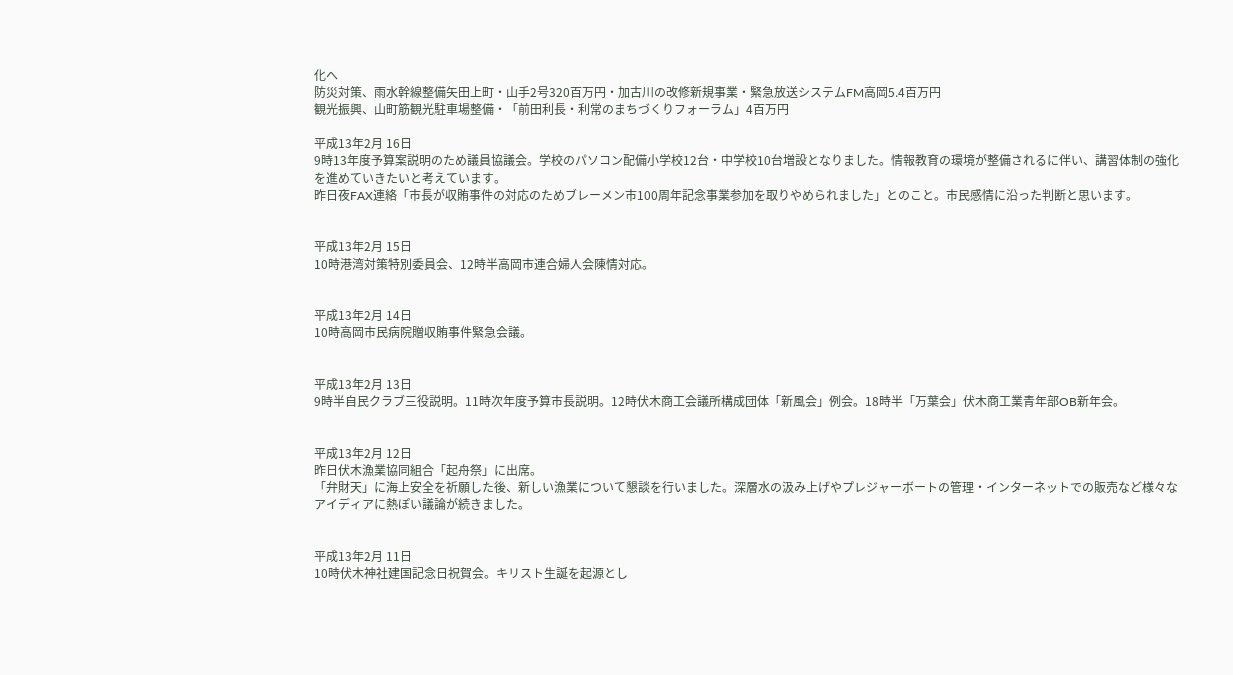化へ
防災対策、雨水幹線整備矢田上町・山手2号320百万円・加古川の改修新規事業・緊急放送システムFM高岡5.4百万円
観光振興、山町筋観光駐車場整備・「前田利長・利常のまちづくりフォーラム」4百万円

平成13年2月 16日
9時13年度予算案説明のため議員協議会。学校のパソコン配備小学校12台・中学校10台増設となりました。情報教育の環境が整備されるに伴い、講習体制の強化を進めていきたいと考えています。
昨日夜FAX連絡「市長が収賄事件の対応のためブレーメン市100周年記念事業参加を取りやめられました」とのこと。市民感情に沿った判断と思います。


平成13年2月 15日
10時港湾対策特別委員会、12時半高岡市連合婦人会陳情対応。


平成13年2月 14日
10時高岡市民病院贈収賄事件緊急会議。


平成13年2月 13日
9時半自民クラブ三役説明。11時次年度予算市長説明。12時伏木商工会議所構成団体「新風会」例会。18時半「万葉会」伏木商工業青年部OB新年会。


平成13年2月 12日
昨日伏木漁業協同組合「起舟祭」に出席。
「弁財天」に海上安全を祈願した後、新しい漁業について懇談を行いました。深層水の汲み上げやプレジャーボートの管理・インターネットでの販売など様々なアイディアに熱ぽい議論が続きました。


平成13年2月 11日
10時伏木神社建国記念日祝賀会。キリスト生誕を起源とし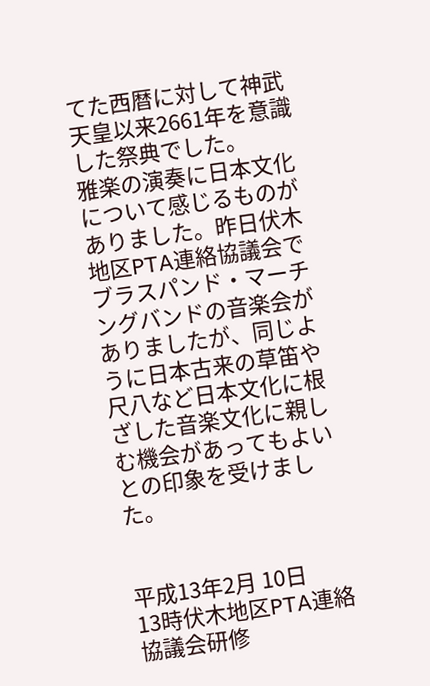てた西暦に対して神武天皇以来2661年を意識した祭典でした。
雅楽の演奏に日本文化について感じるものがありました。昨日伏木地区PTA連絡協議会でブラスパンド・マーチングバンドの音楽会がありましたが、同じように日本古来の草笛や尺八など日本文化に根ざした音楽文化に親しむ機会があってもよいとの印象を受けました。


平成13年2月 10日
13時伏木地区PTA連絡協議会研修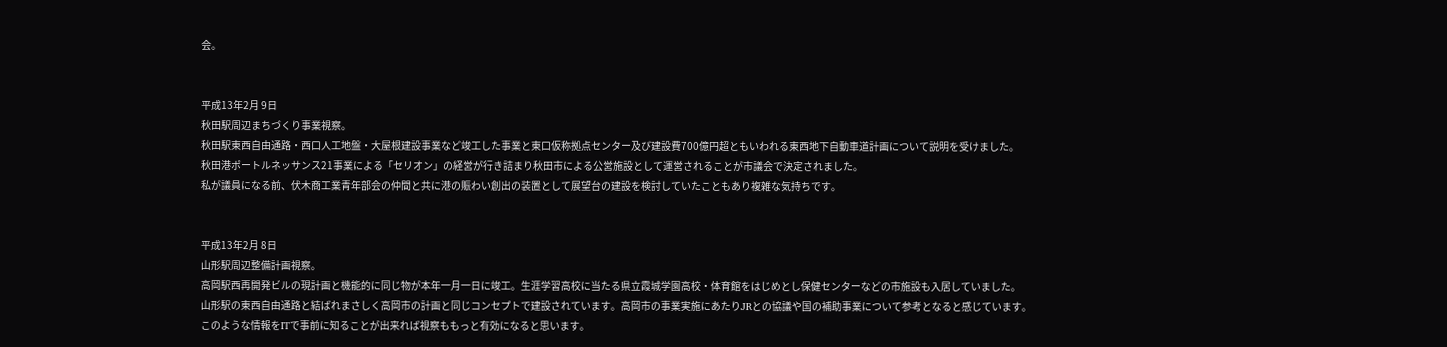会。


平成13年2月 9日
秋田駅周辺まちづくり事業視察。
秋田駅東西自由通路・西口人工地盤・大屋根建設事業など竣工した事業と東口仮称拠点センター及び建設費700億円超ともいわれる東西地下自動車道計画について説明を受けました。
秋田港ポートルネッサンス21事業による「セリオン」の経営が行き詰まり秋田市による公営施設として運営されることが市議会で決定されました。
私が議員になる前、伏木商工業青年部会の仲間と共に港の賑わい創出の装置として展望台の建設を検討していたこともあり複雑な気持ちです。


平成13年2月 8日
山形駅周辺整備計画視察。
高岡駅西再開発ビルの現計画と機能的に同じ物が本年一月一日に竣工。生涯学習高校に当たる県立霞城学園高校・体育館をはじめとし保健センターなどの市施設も入居していました。
山形駅の東西自由通路と結ばれまさしく高岡市の計画と同じコンセプトで建設されています。高岡市の事業実施にあたりJRとの協議や国の補助事業について参考となると感じています。
このような情報をITで事前に知ることが出来れば視察ももっと有効になると思います。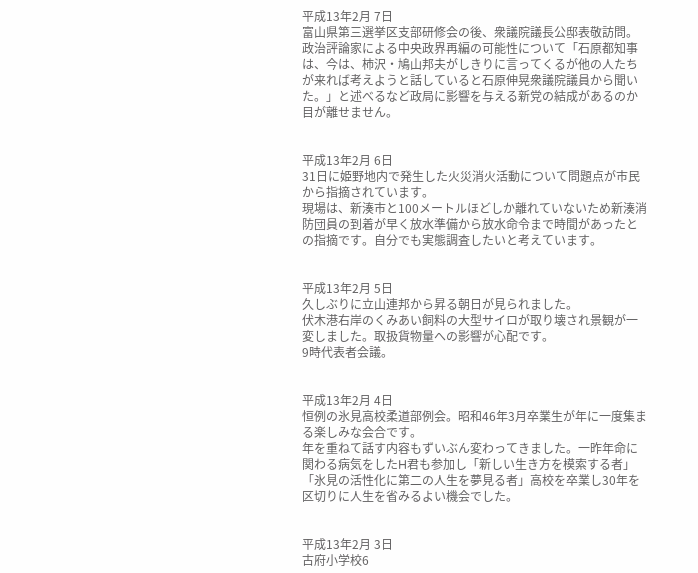平成13年2月 7日
富山県第三選挙区支部研修会の後、衆議院議長公邸表敬訪問。
政治評論家による中央政界再編の可能性について「石原都知事は、今は、柿沢・鳩山邦夫がしきりに言ってくるが他の人たちが来れば考えようと話していると石原伸晃衆議院議員から聞いた。」と述べるなど政局に影響を与える新党の結成があるのか目が離せません。


平成13年2月 6日
31日に姫野地内で発生した火災消火活動について問題点が市民から指摘されています。
現場は、新湊市と100メートルほどしか離れていないため新湊消防団員の到着が早く放水準備から放水命令まで時間があったとの指摘です。自分でも実態調査したいと考えています。


平成13年2月 5日
久しぶりに立山連邦から昇る朝日が見られました。
伏木港右岸のくみあい飼料の大型サイロが取り壊され景観が一変しました。取扱貨物量への影響が心配です。
9時代表者会議。


平成13年2月 4日
恒例の氷見高校柔道部例会。昭和46年3月卒業生が年に一度集まる楽しみな会合です。
年を重ねて話す内容もずいぶん変わってきました。一昨年命に関わる病気をしたH君も参加し「新しい生き方を模索する者」「氷見の活性化に第二の人生を夢見る者」高校を卒業し30年を区切りに人生を省みるよい機会でした。


平成13年2月 3日
古府小学校6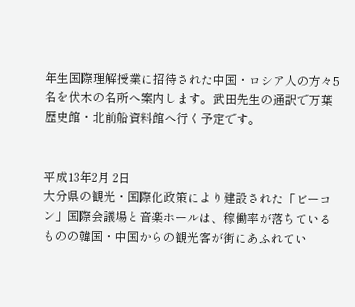年生国際理解授業に招待された中国・ロシア人の方々5名を伏木の名所へ案内します。武田先生の通訳で万葉歴史館・北前船資料館へ行く予定です。


平成13年2月 2日
大分県の観光・国際化政策により建設された「ビーコン」国際会議場と音楽ホールは、稼働率が落ちているものの韓国・中国からの観光客が街にあふれてい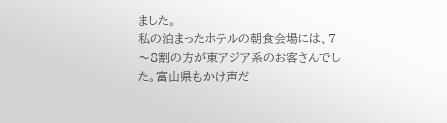ました。
私の泊まったホテルの朝食会場には、7〜8割の方が東アジア系のお客さんでした。富山県もかけ声だ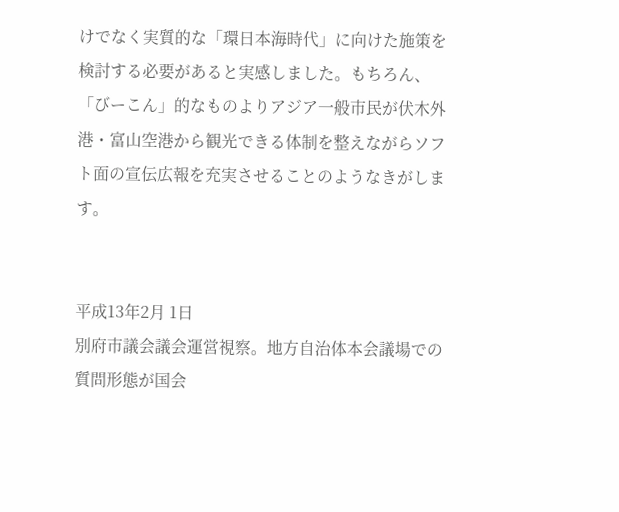けでなく実質的な「環日本海時代」に向けた施策を検討する必要があると実感しました。もちろん、「びーこん」的なものよりアジア一般市民が伏木外港・富山空港から観光できる体制を整えながらソフト面の宣伝広報を充実させることのようなきがします。


平成13年2月 1日
別府市議会議会運営視察。地方自治体本会議場での質問形態が国会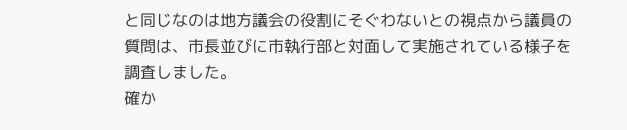と同じなのは地方議会の役割にそぐわないとの視点から議員の質問は、市長並びに市執行部と対面して実施されている様子を調査しました。
確か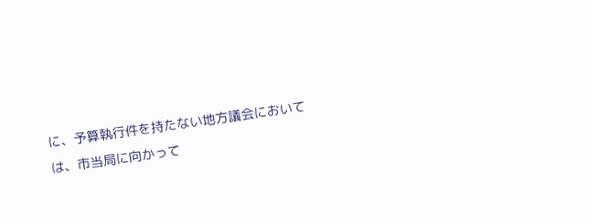に、予算執行件を持たない地方議会においては、市当局に向かって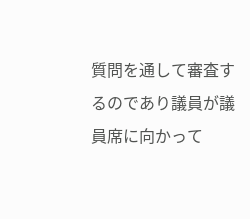質問を通して審査するのであり議員が議員席に向かって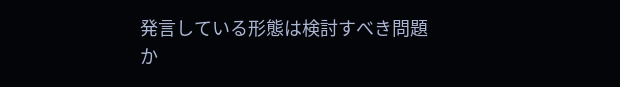発言している形態は検討すべき問題か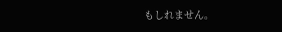もしれません。